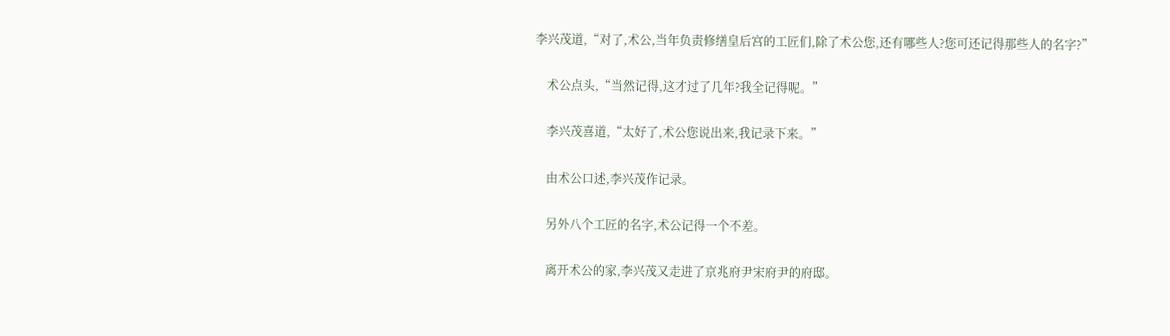李兴茂道,“对了,术公,当年负责修缮皇后宫的工匠们,除了术公您,还有哪些人?您可还记得那些人的名字?”

    术公点头,“当然记得,这才过了几年?我全记得呢。”

    李兴茂喜道,“太好了,术公您说出来,我记录下来。”

    由术公口述,李兴茂作记录。

    另外八个工匠的名字,术公记得一个不差。

    离开术公的家,李兴茂又走进了京兆府尹宋府尹的府邸。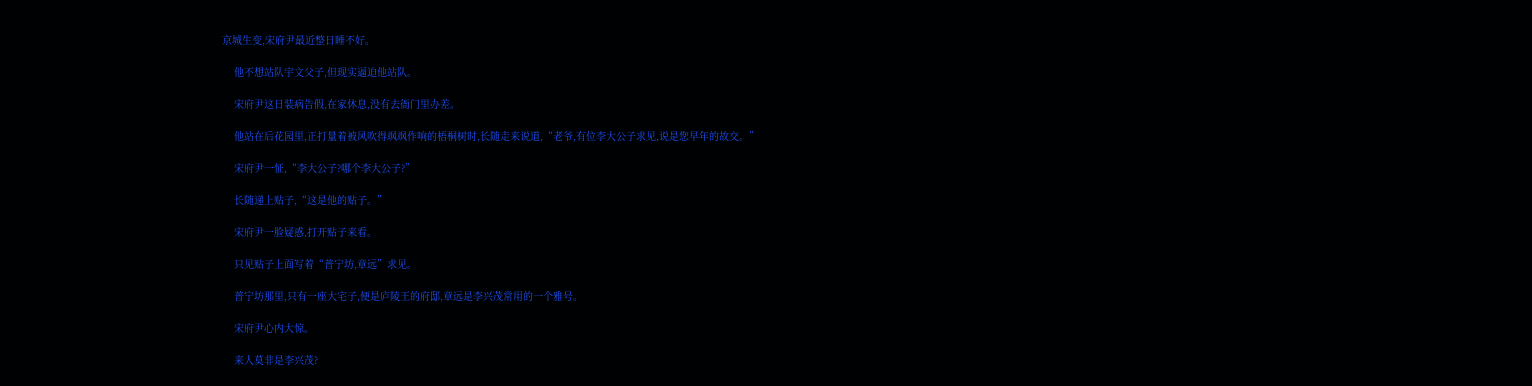京城生变,宋府尹最近整日睡不好。

    他不想站队宇文父子,但现实逼迫他站队。

    宋府尹这日装病告假,在家休息,没有去衙门里办差。

    他站在后花园里,正打量着被风吹得飒飒作响的梧桐树时,长随走来说道,“老爷,有位李大公子求见,说是您早年的故交。”

    宋府尹一怔,“李大公子?哪个李大公子?”

    长随递上贴子,“这是他的贴子。”

    宋府尹一脸疑惑,打开贴子来看。

    只见贴子上面写着“普宁坊,章远”求见。

    普宁坊那里,只有一座大宅子,便是庐陵王的府邸,章远是李兴茂常用的一个雅号。

    宋府尹心内大惊。

    来人莫非是李兴茂?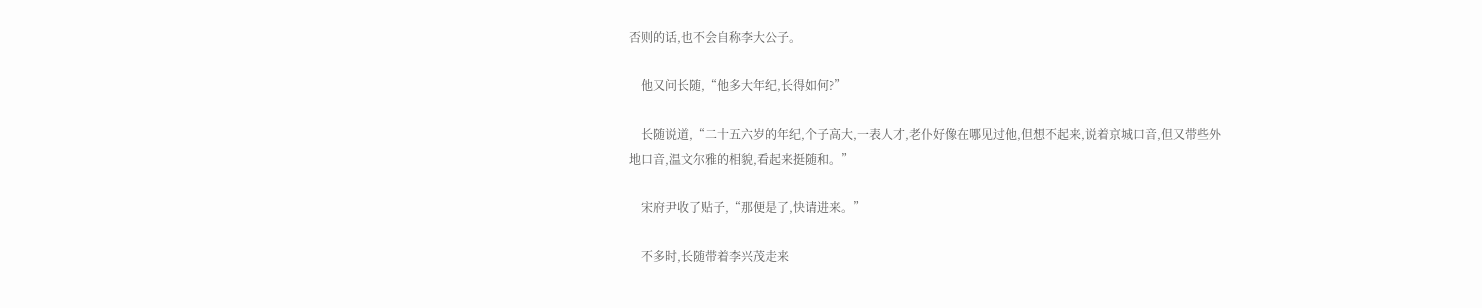否则的话,也不会自称李大公子。

    他又问长随,“他多大年纪,长得如何?”

    长随说道,“二十五六岁的年纪,个子高大,一表人才,老仆好像在哪见过他,但想不起来,说着京城口音,但又带些外地口音,温文尔雅的相貌,看起来挺随和。”

    宋府尹收了贴子,“那便是了,快请进来。”

    不多时,长随带着李兴茂走来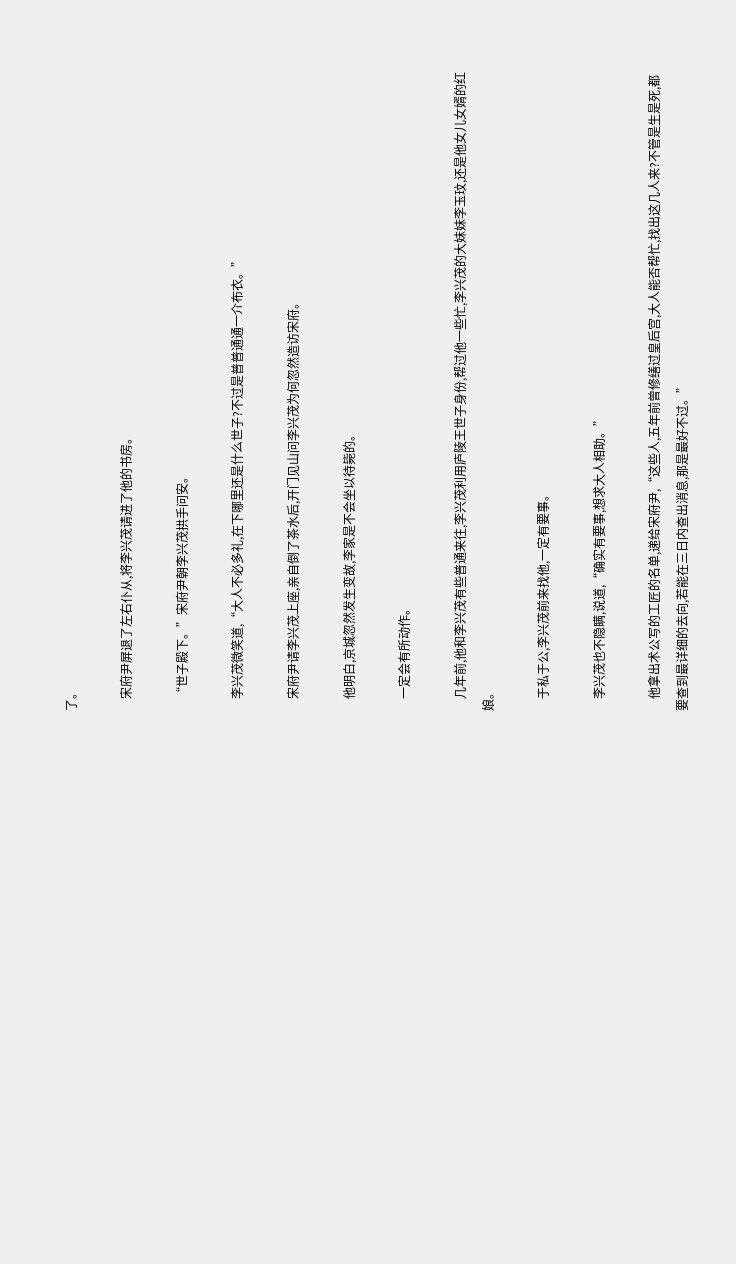了。

    宋府尹屏退了左右仆从,将李兴茂请进了他的书房。

    “世子殿下。”宋府尹朝李兴茂拱手问安。

    李兴茂微笑道,“大人不必多礼,在下哪里还是什么世子?不过是普普通通一介布衣。”

    宋府尹请李兴茂上座,亲自倒了茶水后,开门见山问李兴茂为何忽然造访宋府。

    他明白,京城忽然发生变故,李家是不会坐以待毙的。

    一定会有所动作。

    几年前,他和李兴茂有些普通来往,李兴茂利用庐陵王世子身份,帮过他一些忙,李兴茂的大妹妹李玉玟,还是他女儿女婿的红娘。

    于私于公,李兴茂前来找他,一定有要事。

    李兴茂也不隐瞒,说道,“确实有要事,想求大人相助。”

    他拿出术公写的工匠的名单,递给宋府尹,“这些人,五年前曾修缮过皇后宫,大人能否帮忙,找出这几人来?不管是生是死,都要查到最详细的去向,若能在三日内查出消息,那是最好不过。”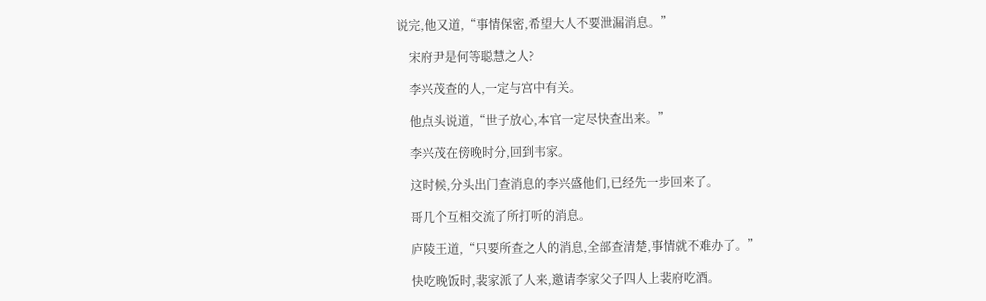说完,他又道,“事情保密,希望大人不要泄漏消息。”

    宋府尹是何等聪慧之人?

    李兴茂查的人,一定与宫中有关。

    他点头说道,“世子放心,本官一定尽快查出来。”

    李兴茂在傍晚时分,回到韦家。

    这时候,分头出门查消息的李兴盛他们,已经先一步回来了。

    哥几个互相交流了所打听的消息。

    庐陵王道,“只要所查之人的消息,全部查清楚,事情就不难办了。”

    快吃晚饭时,裴家派了人来,邀请李家父子四人上裴府吃酒。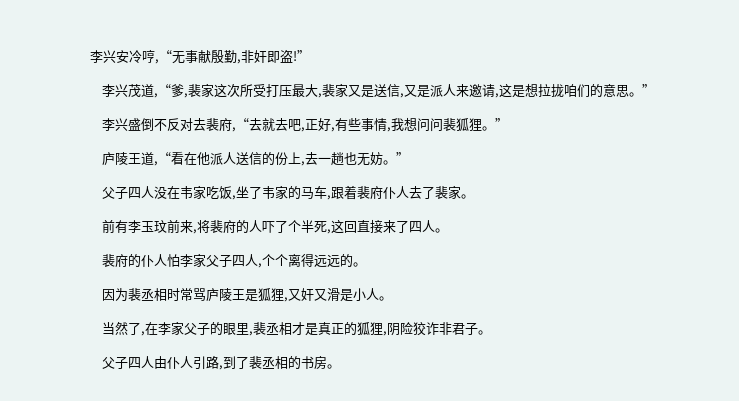李兴安冷哼,“无事献殷勤,非奸即盗!”

    李兴茂道,“爹,裴家这次所受打压最大,裴家又是送信,又是派人来邀请,这是想拉拢咱们的意思。”

    李兴盛倒不反对去裴府,“去就去吧,正好,有些事情,我想问问裴狐狸。”

    庐陵王道,“看在他派人送信的份上,去一趟也无妨。”

    父子四人没在韦家吃饭,坐了韦家的马车,跟着裴府仆人去了裴家。

    前有李玉玟前来,将裴府的人吓了个半死,这回直接来了四人。

    裴府的仆人怕李家父子四人,个个离得远远的。

    因为裴丞相时常骂庐陵王是狐狸,又奸又滑是小人。

    当然了,在李家父子的眼里,裴丞相才是真正的狐狸,阴险狡诈非君子。

    父子四人由仆人引路,到了裴丞相的书房。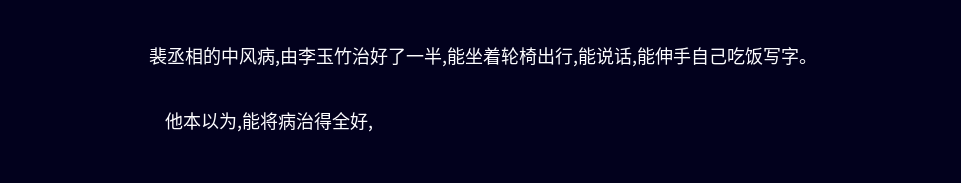裴丞相的中风病,由李玉竹治好了一半,能坐着轮椅出行,能说话,能伸手自己吃饭写字。

    他本以为,能将病治得全好,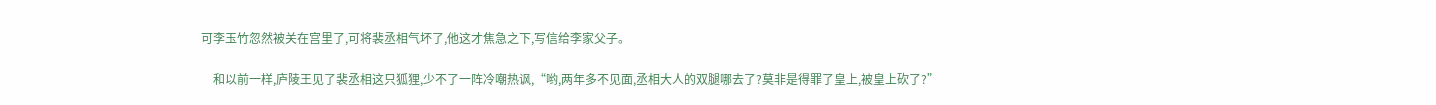可李玉竹忽然被关在宫里了,可将裴丞相气坏了,他这才焦急之下,写信给李家父子。

    和以前一样,庐陵王见了裴丞相这只狐狸,少不了一阵冷嘲热讽,“哟,两年多不见面,丞相大人的双腿哪去了?莫非是得罪了皇上,被皇上砍了?”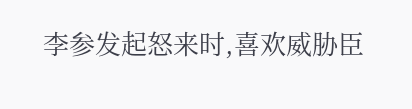李参发起怒来时,喜欢威胁臣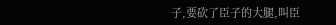子,要砍了臣子的大腿,叫臣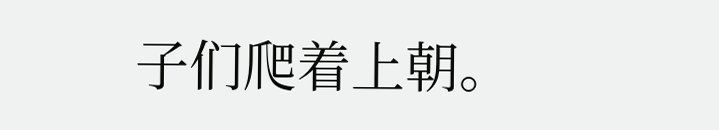子们爬着上朝。